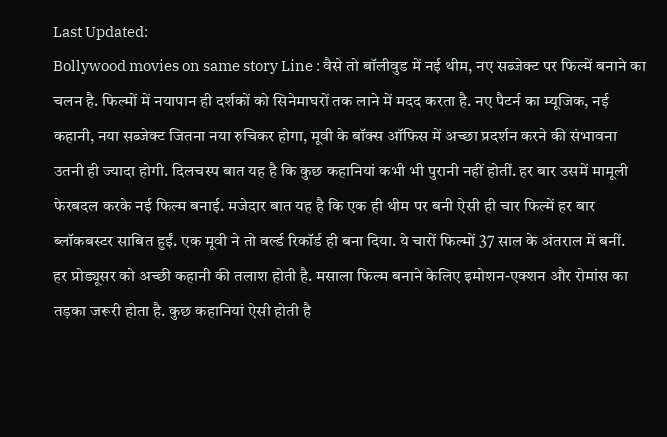Last Updated:
Bollywood movies on same story Line : वैसे तो बॉलीवुड में नई थीम, नए सब्जेक्ट पर फिल्में बनाने का चलन है. फिल्मों में नयापान ही दर्शकों को सिनेमाघरों तक लाने में मदद करता है. नए पैटर्न का म्यूजिक, नई कहानी, नया सब्जेक्ट जितना नया रुचिकर होगा, मूवी के बॉक्स ऑफिस में अच्छा प्रदर्शन करने की संभावना उतनी ही ज्यादा होगी. दिलचस्प बात यह है कि कुछ कहानियां कभी भी पुरानी नहीं होतीं. हर बार उसमें मामूली फेरबदल करके नई फिल्म बनाई. मजेदार बात यह है कि एक ही थीम पर बनी ऐसी ही चार फिल्में हर बार ब्लॉकबस्टर साबित हुईं. एक मूवी ने तो वर्ल्ड रिकॉर्ड ही बना दिया. ये चारों फिल्मों 37 साल के अंतराल में बनीं.
हर प्रोड्यूसर को अच्छी कहानी की तलाश होती है. मसाला फिल्म बनाने केलिए इमोशन-एक्शन और रोमांस का तड़का जरूरी होता है. कुछ कहानियां ऐसी होती है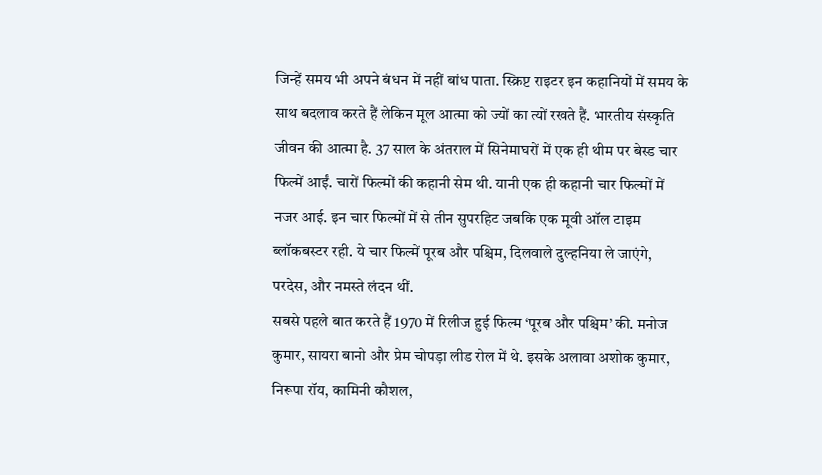जिन्हें समय भी अपने बंधन में नहीं बांध पाता. स्क्रिप्ट राइटर इन कहानियों में समय के साथ बदलाव करते हैं लेकिन मूल आत्मा को ज्यों का त्यों रखते हैं. भारतीय संस्कृति जीवन की आत्मा है. 37 साल के अंतराल में सिनेमाघरों में एक ही थीम पर बेस्ड चार फिल्में आईं. चारों फिल्मों की कहानी सेम थी. यानी एक ही कहानी चार फिल्मों में नजर आई. इन चार फिल्मों में से तीन सुपरहिट जबकि एक मूवी ऑल टाइम ब्लॉकबस्टर रही. ये चार फिल्में पूरब और पश्चिम, दिलवाले दुल्हनिया ले जाएंगे, परदेस, और नमस्ते लंदन थीं.
सबसे पहले बात करते हैं 1970 में रिलीज हुई फिल्म ‘पूरब और पश्चिम’ की. मनोज कुमार, सायरा बानो और प्रेम चोपड़ा लीड रोल में थे. इसके अलावा अशोक कुमार, निरूपा रॉय, कामिनी कौशल,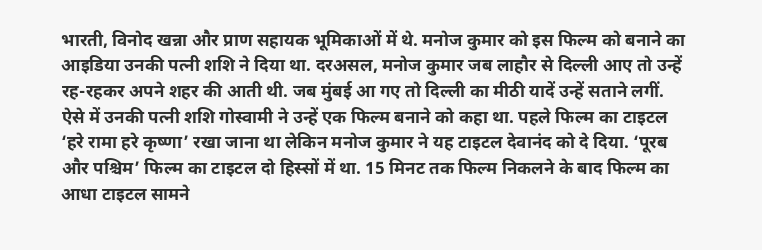भारती, विनोद खन्ना और प्राण सहायक भूमिकाओं में थे. मनोज कुमार को इस फिल्म को बनाने का आइडिया उनकी पत्नी शशि ने दिया था. दरअसल, मनोज कुमार जब लाहौर से दिल्ली आए तो उन्हें रह-रहकर अपने शहर की आती थी. जब मुंबई आ गए तो दिल्ली का मीठी यादें उन्हें सताने लगीं. ऐसे में उनकी पत्नी शशि गोस्वामी ने उन्हें एक फिल्म बनाने को कहा था. पहले फिल्म का टाइटल ‘हरे रामा हरे कृष्णा’ रखा जाना था लेकिन मनोज कुमार ने यह टाइटल देवानंद को दे दिया. ‘पूरब और पश्चिम’ फिल्म का टाइटल दो हिस्सों में था. 15 मिनट तक फिल्म निकलने के बाद फिल्म का आधा टाइटल सामने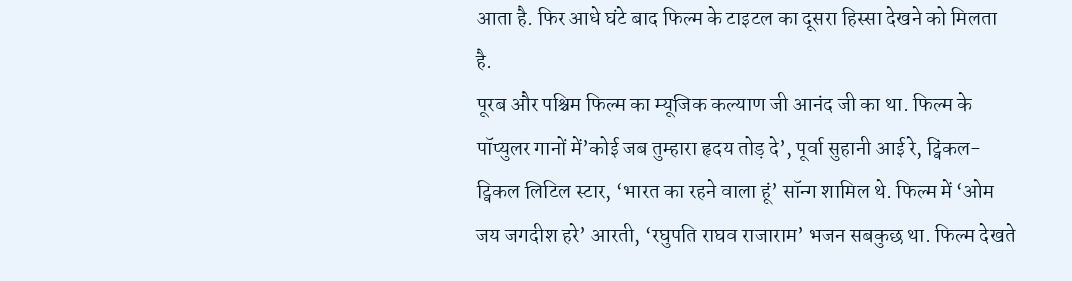आता है. फिर आधे घंटे बाद फिल्म के टाइटल का दूसरा हिस्सा देखने को मिलता है.
पूरब और पश्चिम फिल्म का म्यूजिक कल्याण जी आनंद जी का था. फिल्म के पॉप्युलर गानों में’कोई जब तुम्हारा हृदय तोड़ दे’, पूर्वा सुहानी आई रे, ट्विंकल-ट्विकल लिटिल स्टार, ‘भारत का रहने वाला हूं’ सॉन्ग शामिल थे. फिल्म में ‘ओम जय जगदीश हरे’ आरती, ‘रघुपति राघव राजाराम’ भजन सबकुछ था. फिल्म देखते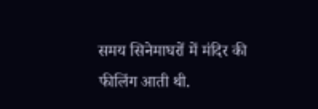समय सिनेमाघरों में मंदिर की फीलिंग आती थी.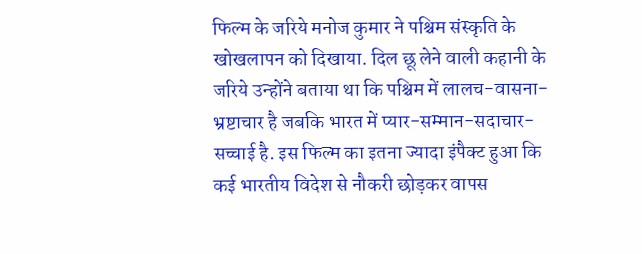फिल्म के जरिये मनोज कुमार ने पश्चिम संस्कृति के खोखलापन को दिखाया. दिल छू लेने वाली कहानी के जरिये उन्होंने बताया था कि पश्चिम में लालच-वासना-भ्रष्टाचार है जबकि भारत में प्यार-सम्मान-सदाचार-सच्चाई है. इस फिल्म का इतना ज्यादा इंपैक्ट हुआ कि कई भारतीय विदेश से नौकरी छोड़कर वापस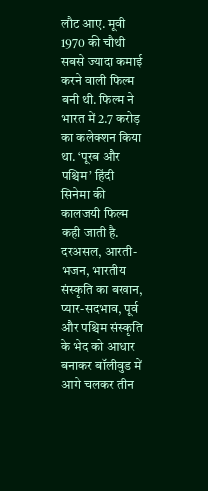लौट आए. मूवी 1970 की चौथी सबसे ज्यादा कमाई करने वाली फिल्म बनी थी. फिल्म ने भारत में 2.7 करोड़ का कलेक्शन किया था. ‘पूरब और पश्चिम’ हिंदी सिनेमा की कालजयी फिल्म कही जाती है. दरअसल, आरती-भजन, भारतीय संस्कृति का बखान, प्यार-सदभाव, पूर्व और पश्चिम संस्कृति के भेद को आधार बनाकर बॉलीवुड में आगे चलकर तीन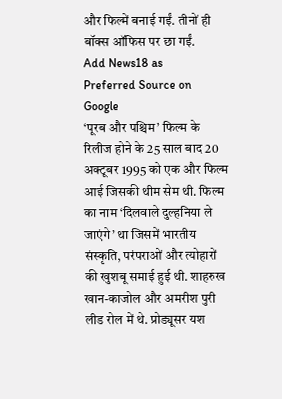और फिल्में बनाई गईं. तीनों ही बॉक्स ऑफिस पर छा गईं.
Add News18 as
Preferred Source on Google
‘पूरब और पश्चिम’ फिल्म के रिलीज होने के 25 साल बाद 20 अक्टूबर 1995 को एक और फिल्म आई जिसकी थीम सेम थी. फिल्म का नाम ‘दिलवाले दुल्हनिया ले जाएंगे’ था जिसमें भारतीय संस्कृति, परंपराओं और त्योहारों की खुशबू समाई हुई थी. शाहरुख खान-काजोल और अमरीश पुरी लीड रोल में थे. प्रोड्यूसर यश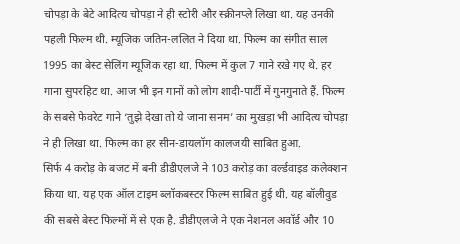चोपड़ा के बेटे आदित्य चोपड़ा ने ही स्टोरी और स्क्रीनप्ले लिखा था. यह उनकी पहली फिल्म थी. म्यूजिक जतिन-ललित ने दिया था. फिल्म का संगीत साल 1995 का बेस्ट सेलिंग म्यूजिक रहा था. फिल्म में कुल 7 गाने रखे गए थे. हर गाना सुपरहिट था. आज भी इन गानों को लोग शादी-पार्टी में गुनगुनाते हैं. फिल्म के सबसे फेवरेट गाने ‘तुझे देखा तो ये जाना सनम’ का मुखड़ा भी आदित्य चोपड़ा ने ही लिखा था. फिल्म का हर सीन-डायलॉग कालजयी साबित हुआ.
सिर्फ 4 करोड़ के बजट में बनी डीडीएलजे ने 103 करोड़ का वर्ल्डवाइड कलेक्शन किया था. यह एक ऑल टाइम ब्लॉकबस्टर फिल्म साबित हुई थी. यह बॉलीवुड की सबसे बेस्ट फिल्मों में से एक है. डीडीएलजे ने एक नेशनल अवॉर्ड और 10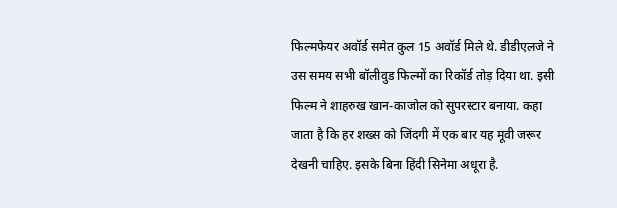फिल्मफेयर अवॉर्ड समेत कुल 15 अवॉर्ड मिले थे. डीडीएलजे ने उस समय सभी बॉलीवुड फिल्मों का रिकॉर्ड तोड़ दिया था. इसी फिल्म ने शाहरुख खान-काजोल को सुपरस्टार बनाया. कहा जाता है कि हर शख्स को जिंदगी में एक बार यह मूवी जरूर देखनी चाहिए. इसके बिना हिंदी सिनेमा अधूरा है.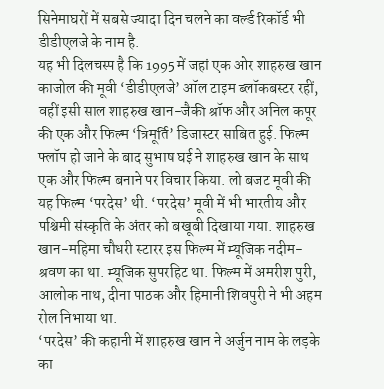सिनेमाघरों में सबसे ज्यादा दिन चलने का वर्ल्ड रिकॉर्ड भी डीडीएलजे के नाम है.
यह भी दिलचस्प है कि 1995 में जहां एक ओर शाहरुख खान काजोल की मूवी ‘डीडीएलजे’ ऑल टाइम ब्लॉकबस्टर रहीं, वहीं इसी साल शाहरुख खान-जैकी श्रॉफ और अनिल कपूर की एक और फिल्म ‘त्रिमूर्ति’ डिजास्टर साबित हुई. फिल्म फ्लॉप हो जाने के बाद सुभाष घई ने शाहरुख खान के साथ एक और फिल्म बनाने पर विचार किया. लो बजट मूवी की यह फिल्म ‘परदेस’ थी. ‘परदेस’ मूवी में भी भारतीय और पश्चिमी संस्कृति के अंतर को बखूबी दिखाया गया. शाहरुख खान-महिमा चौधरी स्टारर इस फिल्म में म्यूजिक नदीम-श्रवण का था. म्यूजिक सुपरहिट था. फिल्म में अमरीश पुरी, आलोक नाथ, दीना पाठक और हिमानी शिवपुरी ने भी अहम रोल निभाया था.
‘परदेस’ की कहानी में शाहरुख खान ने अर्जुन नाम के लड़के का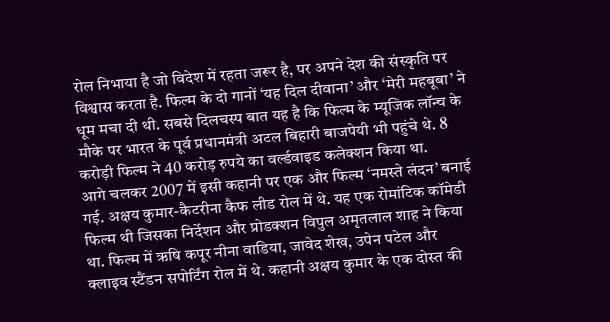रोल निभाया है जो विदेश में रहता जरूर है, पर अपने देश की संस्कृति पर विश्वास करता है. फिल्म के दो गानों ‘यह दिल दीवाना’ और ‘मेरी महबूबा’ ने धूम मचा दी थी. सबसे दिलचस्प बात यह है कि फिल्म के म्यूजिक लॉन्च के मौके पर भारत के पूर्व प्रधानमंत्री अटल बिहारी बाजपेयी भी पहुंचे थे. 8 करोड़ी फिल्म ने 40 करोड़ रुपये का वर्ल्डवाइड कलेक्शन किया था.
आगे चलकर 2007 में इसी कहानी पर एक और फिल्म ‘नमस्ते लंदन’ बनाई गई. अक्षय कुमार-कैटरीना कैफ लीड रोल में थे. यह एक रोमांटिक कॉमेडी फिल्म थी जिसका निर्देशन और प्रोडक्शन विपुल अमृतलाल शाह ने किया था. फिल्म में ऋषि कपूर नीना वाडिया, जावेद शेख, उपेन पटेल और क्लाइव स्टैंडन सपोर्टिंग रोल में थे. कहानी अक्षय कुमार के एक दोस्त की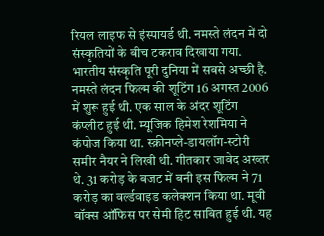रियल लाइफ से इंस्पायर्ड थी. नमस्ते लंदन में दो संस्कृतियों के बीच टकराव दिखाया गया. भारतीय संस्कृति पूरी दुनिया में सबसे अच्छी है.
नमस्ते लंदन फिल्म की शूटिंग 16 अगस्त 2006 में शुरू हुई थी. एक साल के अंदर शूटिंग कंप्लीट हुई थी. म्यूजिक हिमेश रेशमिया ने कंपोज किया था. स्क्रीनप्ले-डायलॉग-स्टोरी समीर नैयर ने लिखी थी. गीतकार जावेद अख्तर थे. 31 करोड़ के बजट में बनी इस फिल्म ने 71 करोड़ का वर्ल्डवाइड कलेक्शन किया था. मूवी बॉक्स ऑफिस पर सेमी हिट साबित हुई थी. यह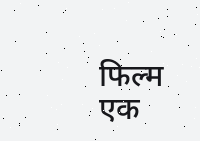फिल्म एक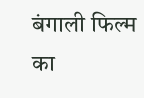बंगाली फिल्म का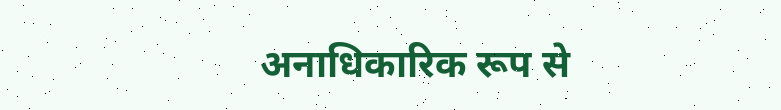अनाधिकारिक रूप से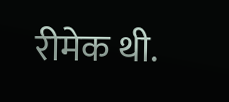रीमेक थी.